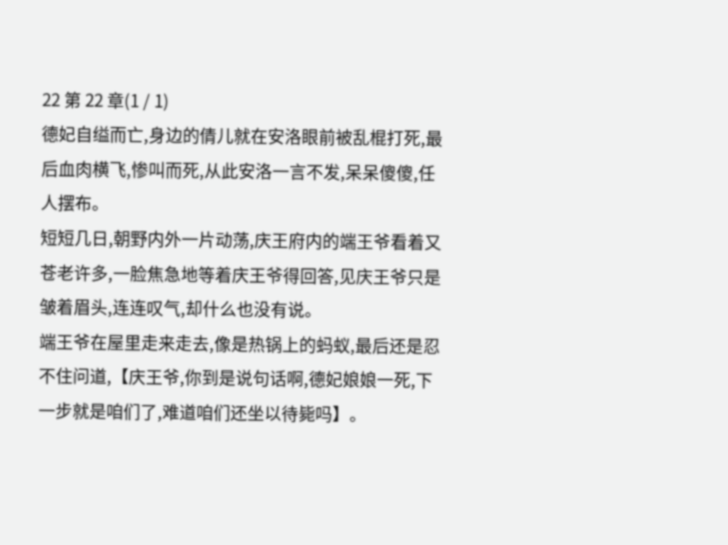22 第 22 章(1 / 1)
德妃自缢而亡,身边的倩儿就在安洛眼前被乱棍打死,最后血肉横飞,惨叫而死,从此安洛一言不发,呆呆傻傻,任人摆布。
短短几日,朝野内外一片动荡,庆王府内的端王爷看着又苍老许多,一脸焦急地等着庆王爷得回答,见庆王爷只是皱着眉头,连连叹气,却什么也没有说。
端王爷在屋里走来走去,像是热锅上的蚂蚁,最后还是忍不住问道,【庆王爷,你到是说句话啊,德妃娘娘一死,下一步就是咱们了,难道咱们还坐以待毙吗】。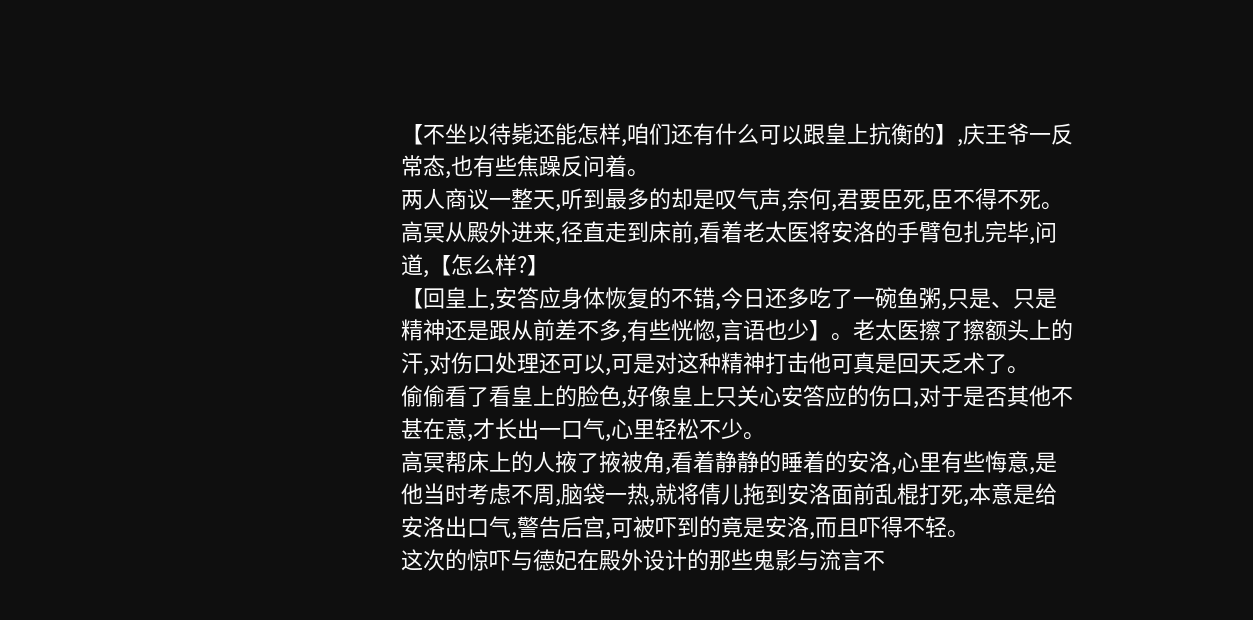【不坐以待毙还能怎样,咱们还有什么可以跟皇上抗衡的】,庆王爷一反常态,也有些焦躁反问着。
两人商议一整天,听到最多的却是叹气声,奈何,君要臣死,臣不得不死。
高冥从殿外进来,径直走到床前,看着老太医将安洛的手臂包扎完毕,问道,【怎么样?】
【回皇上,安答应身体恢复的不错,今日还多吃了一碗鱼粥,只是、只是精神还是跟从前差不多,有些恍惚,言语也少】。老太医擦了擦额头上的汗,对伤口处理还可以,可是对这种精神打击他可真是回天乏术了。
偷偷看了看皇上的脸色,好像皇上只关心安答应的伤口,对于是否其他不甚在意,才长出一口气,心里轻松不少。
高冥帮床上的人掖了掖被角,看着静静的睡着的安洛,心里有些悔意,是他当时考虑不周,脑袋一热,就将倩儿拖到安洛面前乱棍打死,本意是给安洛出口气,警告后宫,可被吓到的竟是安洛,而且吓得不轻。
这次的惊吓与德妃在殿外设计的那些鬼影与流言不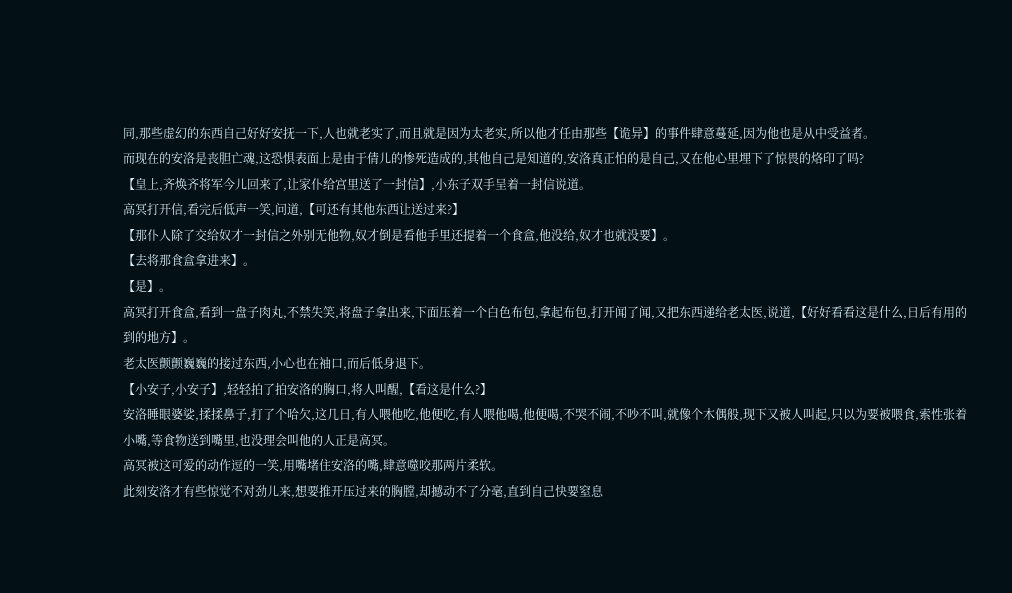同,那些虚幻的东西自己好好安抚一下,人也就老实了,而且就是因为太老实,所以他才任由那些【诡异】的事件肆意蔓延,因为他也是从中受益者。
而现在的安洛是丧胆亡魂,这恐惧表面上是由于倩儿的惨死造成的,其他自己是知道的,安洛真正怕的是自己,又在他心里埋下了惊畏的烙印了吗?
【皇上,齐焕齐将军今儿回来了,让家仆给宫里送了一封信】,小东子双手呈着一封信说道。
高冥打开信,看完后低声一笑,问道,【可还有其他东西让送过来?】
【那仆人除了交给奴才一封信之外别无他物,奴才倒是看他手里还提着一个食盒,他没给,奴才也就没要】。
【去将那食盒拿进来】。
【是】。
高冥打开食盒,看到一盘子肉丸,不禁失笑,将盘子拿出来,下面压着一个白色布包,拿起布包,打开闻了闻,又把东西递给老太医,说道,【好好看看这是什么,日后有用的到的地方】。
老太医颤颤巍巍的接过东西,小心也在袖口,而后低身退下。
【小安子,小安子】,轻轻拍了拍安洛的胸口,将人叫醒,【看这是什么?】
安洛睡眼婆娑,揉揉鼻子,打了个哈欠,这几日,有人喂他吃,他便吃,有人喂他喝,他便喝,不哭不闹,不吵不叫,就像个木偶般,现下又被人叫起,只以为要被喂食,索性张着小嘴,等食物送到嘴里,也没理会叫他的人正是高冥。
高冥被这可爱的动作逗的一笑,用嘴堵住安洛的嘴,肆意噬咬那两片柔软。
此刻安洛才有些惊觉不对劲儿来,想要推开压过来的胸膛,却撼动不了分毫,直到自己快要窒息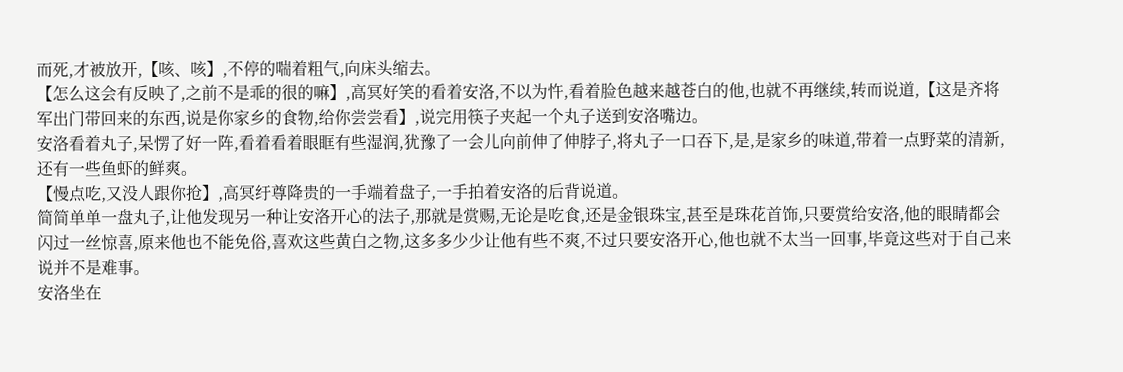而死,才被放开,【咳、咳】,不停的喘着粗气,向床头缩去。
【怎么这会有反映了,之前不是乖的很的嘛】,高冥好笑的看着安洛,不以为忤,看着脸色越来越苍白的他,也就不再继续,转而说道,【这是齐将军出门带回来的东西,说是你家乡的食物,给你尝尝看】,说完用筷子夹起一个丸子送到安洛嘴边。
安洛看着丸子,呆愣了好一阵,看着看着眼眶有些湿润,犹豫了一会儿向前伸了伸脖子,将丸子一口吞下,是,是家乡的味道,带着一点野菜的清新,还有一些鱼虾的鲜爽。
【慢点吃,又没人跟你抢】,高冥纡尊降贵的一手端着盘子,一手拍着安洛的后背说道。
简简单单一盘丸子,让他发现另一种让安洛开心的法子,那就是赏赐,无论是吃食,还是金银珠宝,甚至是珠花首饰,只要赏给安洛,他的眼睛都会闪过一丝惊喜,原来他也不能免俗,喜欢这些黄白之物,这多多少少让他有些不爽,不过只要安洛开心,他也就不太当一回事,毕竟这些对于自己来说并不是难事。
安洛坐在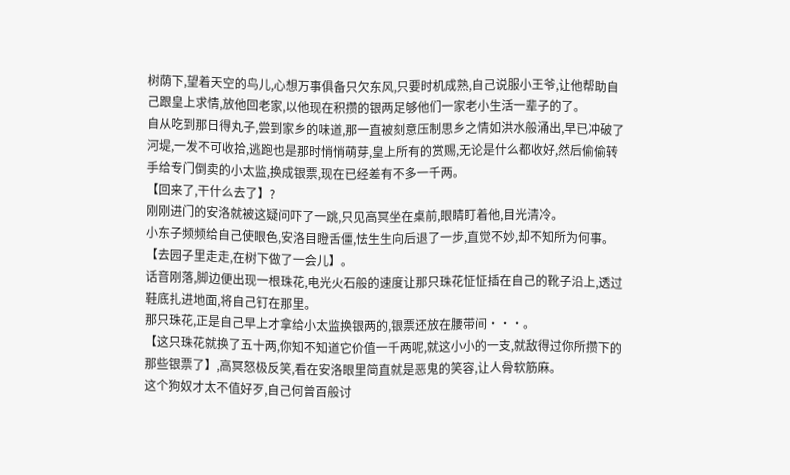树荫下,望着天空的鸟儿,心想万事俱备只欠东风,只要时机成熟,自己说服小王爷,让他帮助自己跟皇上求情,放他回老家,以他现在积攒的银两足够他们一家老小生活一辈子的了。
自从吃到那日得丸子,尝到家乡的味道,那一直被刻意压制思乡之情如洪水般涌出,早已冲破了河堤,一发不可收拾,逃跑也是那时悄悄萌芽,皇上所有的赏赐,无论是什么都收好,然后偷偷转手给专门倒卖的小太监,换成银票,现在已经差有不多一千两。
【回来了,干什么去了】?
刚刚进门的安洛就被这疑问吓了一跳,只见高冥坐在桌前,眼睛盯着他,目光清冷。
小东子频频给自己使眼色,安洛目瞪舌僵,怯生生向后退了一步,直觉不妙,却不知所为何事。
【去园子里走走,在树下做了一会儿】。
话音刚落,脚边便出现一根珠花,电光火石般的速度让那只珠花怔怔插在自己的靴子沿上,透过鞋底扎进地面,将自己钉在那里。
那只珠花,正是自己早上才拿给小太监换银两的,银票还放在腰带间···。
【这只珠花就换了五十两,你知不知道它价值一千两呢,就这小小的一支,就敌得过你所攒下的那些银票了】,高冥怒极反笑,看在安洛眼里简直就是恶鬼的笑容,让人骨软筋麻。
这个狗奴才太不值好歹,自己何曾百般讨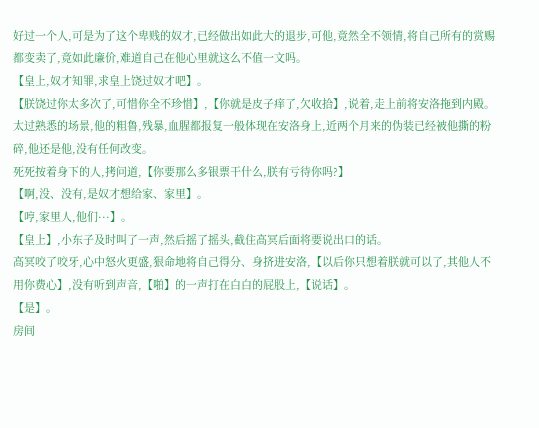好过一个人,可是为了这个卑贱的奴才,已经做出如此大的退步,可他,竟然全不领情,将自己所有的赏赐都变卖了,竟如此廉价,难道自己在他心里就这么不值一文吗。
【皇上,奴才知罪,求皇上饶过奴才吧】。
【朕饶过你太多次了,可惜你全不珍惜】,【你就是皮子痒了,欠收拾】,说着,走上前将安洛拖到内殿。
太过熟悉的场景,他的粗鲁,残暴,血腥都报复一般体现在安洛身上,近两个月来的伪装已经被他撕的粉碎,他还是他,没有任何改变。
死死按着身下的人,拷问道,【你要那么多银票干什么,朕有亏待你吗?】
【啊,没、没有,是奴才想给家、家里】。
【哼,家里人,他们···】。
【皇上】,小东子及时叫了一声,然后摇了摇头,截住高冥后面将要说出口的话。
高冥咬了咬牙,心中怒火更盛,狠命地将自己得分、身挤进安洛,【以后你只想着朕就可以了,其他人不用你费心】,没有听到声音,【啪】的一声打在白白的屁股上,【说话】。
【是】。
房间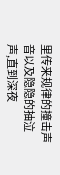里传来规律的撞击声音以及隐隐的抽泣声,直到深夜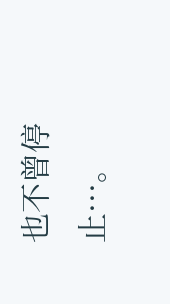也不曾停止···。